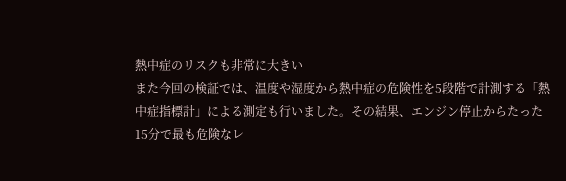熱中症のリスクも非常に大きい
また今回の検証では、温度や湿度から熱中症の危険性を5段階で計測する「熱中症指標計」による測定も行いました。その結果、エンジン停止からたった15分で最も危険なレ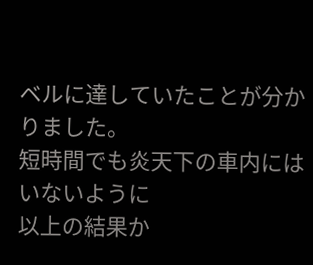ベルに達していたことが分かりました。
短時間でも炎天下の車内にはいないように
以上の結果か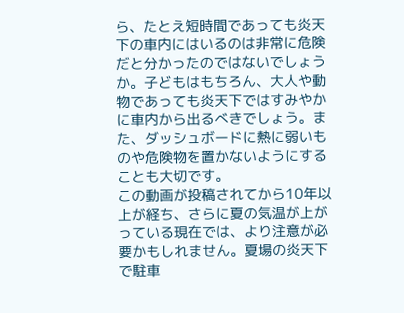ら、たとえ短時間であっても炎天下の車内にはいるのは非常に危険だと分かったのではないでしょうか。子どもはもちろん、大人や動物であっても炎天下ではすみやかに車内から出るべきでしょう。また、ダッシュボードに熱に弱いものや危険物を置かないようにすることも大切です。
この動画が投稿されてから10年以上が経ち、さらに夏の気温が上がっている現在では、より注意が必要かもしれません。夏場の炎天下で駐車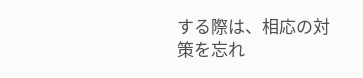する際は、相応の対策を忘れ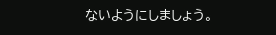ないようにしましょう。